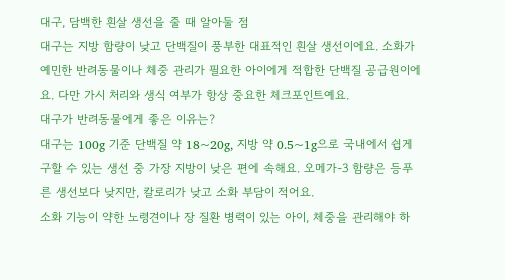대구, 담백한 흰살 생선을 줄 때 알아둘 점
대구는 지방 함량이 낮고 단백질이 풍부한 대표적인 흰살 생선이에요. 소화가 예민한 반려동물이나 체중 관리가 필요한 아이에게 적합한 단백질 공급원이에요. 다만 가시 처리와 생식 여부가 항상 중요한 체크포인트예요.
대구가 반려동물에게 좋은 이유는?
대구는 100g 기준 단백질 약 18~20g, 지방 약 0.5~1g으로 국내에서 쉽게 구할 수 있는 생선 중 가장 지방이 낮은 편에 속해요. 오메가-3 함량은 등푸른 생선보다 낮지만, 칼로리가 낮고 소화 부담이 적어요.
소화 기능이 약한 노령견이나 장 질환 병력이 있는 아이, 체중을 관리해야 하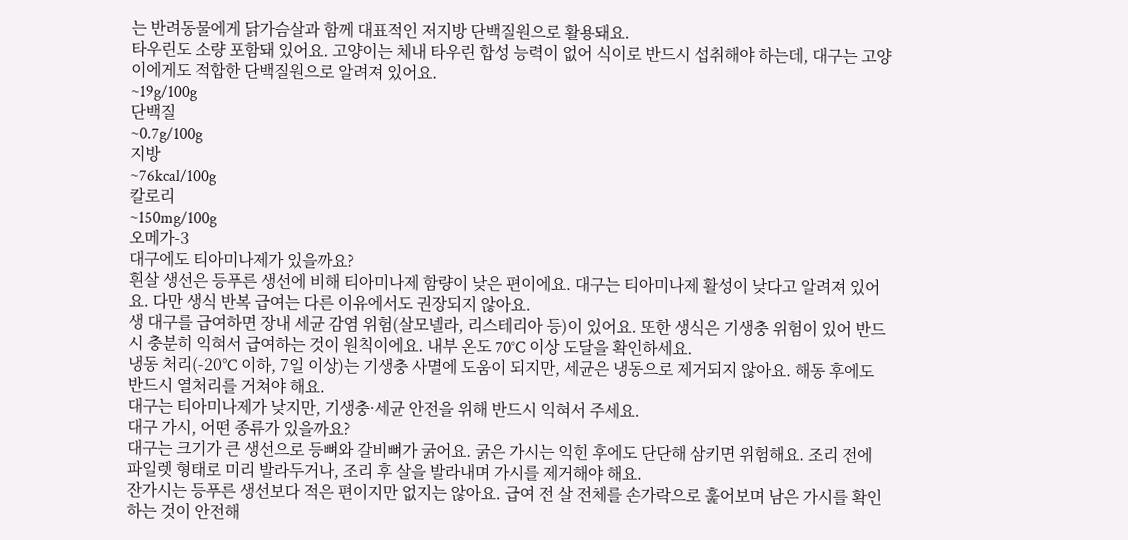는 반려동물에게 닭가슴살과 함께 대표적인 저지방 단백질원으로 활용돼요.
타우린도 소량 포함돼 있어요. 고양이는 체내 타우린 합성 능력이 없어 식이로 반드시 섭취해야 하는데, 대구는 고양이에게도 적합한 단백질원으로 알려져 있어요.
~19g/100g
단백질
~0.7g/100g
지방
~76kcal/100g
칼로리
~150mg/100g
오메가-3
대구에도 티아미나제가 있을까요?
흰살 생선은 등푸른 생선에 비해 티아미나제 함량이 낮은 편이에요. 대구는 티아미나제 활성이 낮다고 알려져 있어요. 다만 생식 반복 급여는 다른 이유에서도 권장되지 않아요.
생 대구를 급여하면 장내 세균 감염 위험(살모넬라, 리스테리아 등)이 있어요. 또한 생식은 기생충 위험이 있어 반드시 충분히 익혀서 급여하는 것이 원칙이에요. 내부 온도 70°C 이상 도달을 확인하세요.
냉동 처리(-20°C 이하, 7일 이상)는 기생충 사멸에 도움이 되지만, 세균은 냉동으로 제거되지 않아요. 해동 후에도 반드시 열처리를 거쳐야 해요.
대구는 티아미나제가 낮지만, 기생충·세균 안전을 위해 반드시 익혀서 주세요.
대구 가시, 어떤 종류가 있을까요?
대구는 크기가 큰 생선으로 등뼈와 갈비뼈가 굵어요. 굵은 가시는 익힌 후에도 단단해 삼키면 위험해요. 조리 전에 파일렛 형태로 미리 발라두거나, 조리 후 살을 발라내며 가시를 제거해야 해요.
잔가시는 등푸른 생선보다 적은 편이지만 없지는 않아요. 급여 전 살 전체를 손가락으로 훑어보며 남은 가시를 확인하는 것이 안전해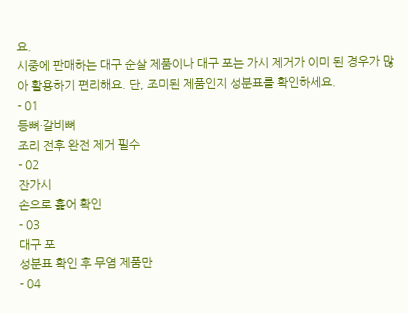요.
시중에 판매하는 대구 순살 제품이나 대구 포는 가시 제거가 이미 된 경우가 많아 활용하기 편리해요. 단, 조미된 제품인지 성분표를 확인하세요.
- 01
등뼈·갈비뼈
조리 전후 완전 제거 필수
- 02
잔가시
손으로 훑어 확인
- 03
대구 포
성분표 확인 후 무염 제품만
- 04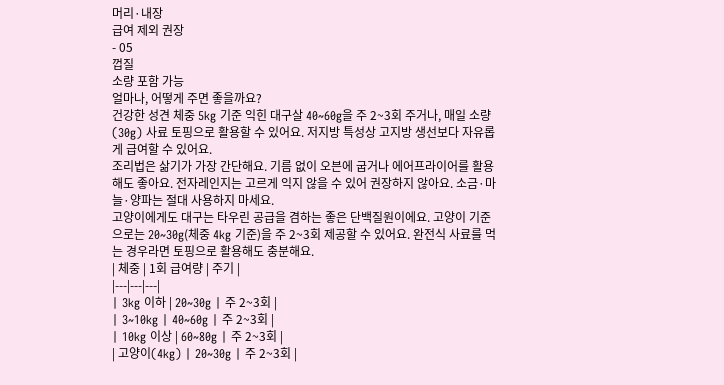머리·내장
급여 제외 권장
- 05
껍질
소량 포함 가능
얼마나, 어떻게 주면 좋을까요?
건강한 성견 체중 5kg 기준 익힌 대구살 40~60g을 주 2~3회 주거나, 매일 소량(30g) 사료 토핑으로 활용할 수 있어요. 저지방 특성상 고지방 생선보다 자유롭게 급여할 수 있어요.
조리법은 삶기가 가장 간단해요. 기름 없이 오븐에 굽거나 에어프라이어를 활용해도 좋아요. 전자레인지는 고르게 익지 않을 수 있어 권장하지 않아요. 소금·마늘·양파는 절대 사용하지 마세요.
고양이에게도 대구는 타우린 공급을 겸하는 좋은 단백질원이에요. 고양이 기준으로는 20~30g(체중 4kg 기준)을 주 2~3회 제공할 수 있어요. 완전식 사료를 먹는 경우라면 토핑으로 활용해도 충분해요.
| 체중 | 1회 급여량 | 주기 |
|---|---|---|
| 3kg 이하 | 20~30g | 주 2~3회 |
| 3~10kg | 40~60g | 주 2~3회 |
| 10kg 이상 | 60~80g | 주 2~3회 |
| 고양이(4kg) | 20~30g | 주 2~3회 |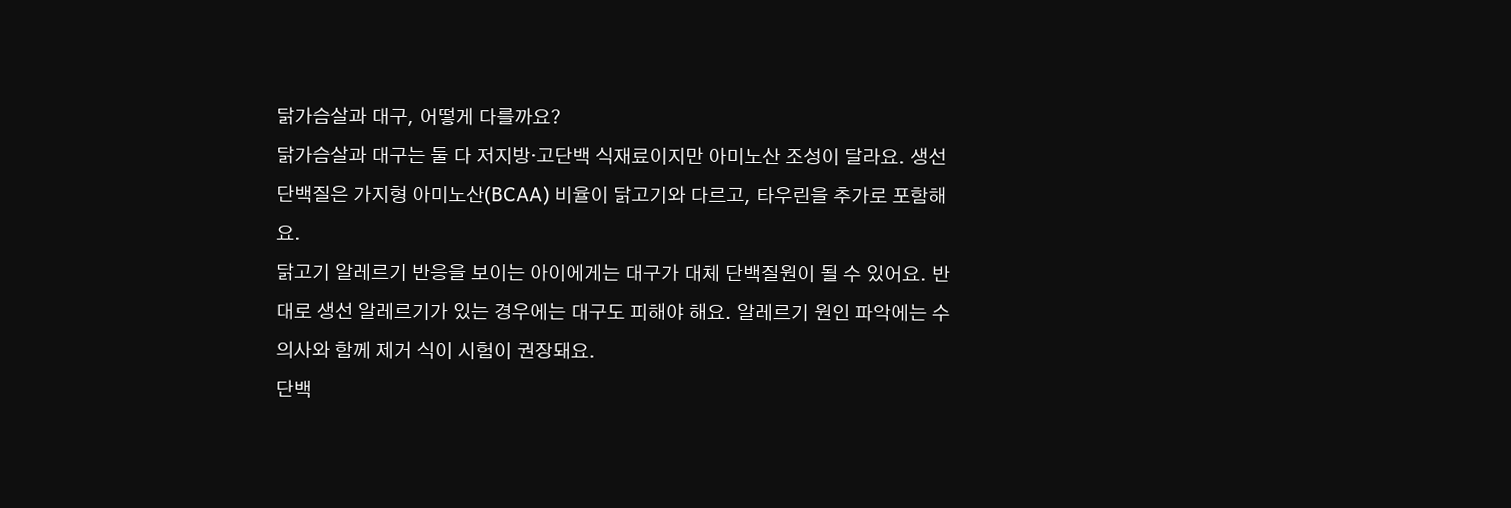닭가슴살과 대구, 어떻게 다를까요?
닭가슴살과 대구는 둘 다 저지방·고단백 식재료이지만 아미노산 조성이 달라요. 생선 단백질은 가지형 아미노산(BCAA) 비율이 닭고기와 다르고, 타우린을 추가로 포함해요.
닭고기 알레르기 반응을 보이는 아이에게는 대구가 대체 단백질원이 될 수 있어요. 반대로 생선 알레르기가 있는 경우에는 대구도 피해야 해요. 알레르기 원인 파악에는 수의사와 함께 제거 식이 시험이 권장돼요.
단백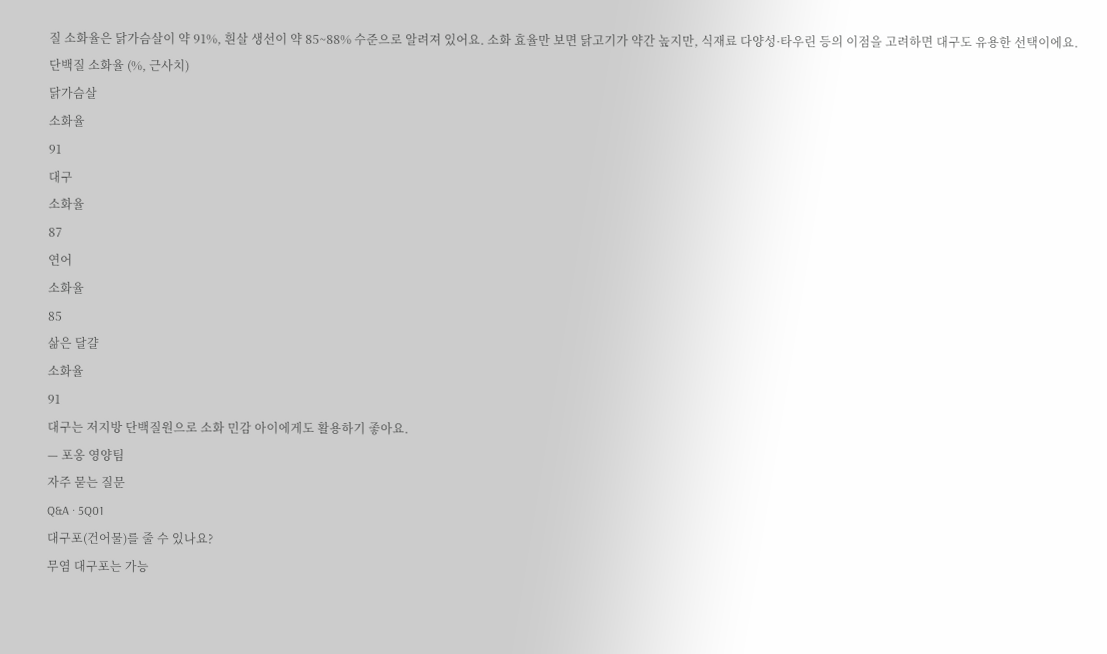질 소화율은 닭가슴살이 약 91%, 흰살 생선이 약 85~88% 수준으로 알려져 있어요. 소화 효율만 보면 닭고기가 약간 높지만, 식재료 다양성·타우린 등의 이점을 고려하면 대구도 유용한 선택이에요.
단백질 소화율 (%, 근사치)
닭가슴살
소화율
91
대구
소화율
87
연어
소화율
85
삶은 달걀
소화율
91
대구는 저지방 단백질원으로 소화 민감 아이에게도 활용하기 좋아요.
— 포옹 영양팀
자주 묻는 질문
Q&A · 5Q01
대구포(건어물)를 줄 수 있나요?
무염 대구포는 가능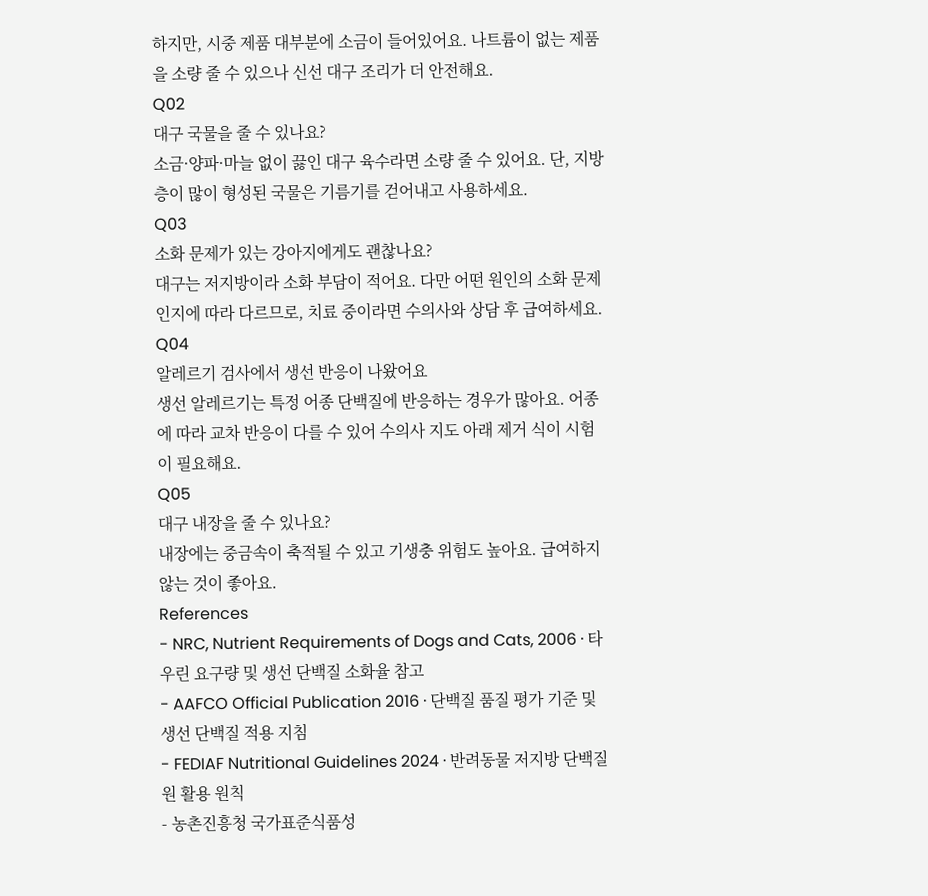하지만, 시중 제품 대부분에 소금이 들어있어요. 나트륨이 없는 제품을 소량 줄 수 있으나 신선 대구 조리가 더 안전해요.
Q02
대구 국물을 줄 수 있나요?
소금·양파·마늘 없이 끓인 대구 육수라면 소량 줄 수 있어요. 단, 지방층이 많이 형성된 국물은 기름기를 걷어내고 사용하세요.
Q03
소화 문제가 있는 강아지에게도 괜찮나요?
대구는 저지방이라 소화 부담이 적어요. 다만 어떤 원인의 소화 문제인지에 따라 다르므로, 치료 중이라면 수의사와 상담 후 급여하세요.
Q04
알레르기 검사에서 생선 반응이 나왔어요
생선 알레르기는 특정 어종 단백질에 반응하는 경우가 많아요. 어종에 따라 교차 반응이 다를 수 있어 수의사 지도 아래 제거 식이 시험이 필요해요.
Q05
대구 내장을 줄 수 있나요?
내장에는 중금속이 축적될 수 있고 기생충 위험도 높아요. 급여하지 않는 것이 좋아요.
References
- NRC, Nutrient Requirements of Dogs and Cats, 2006 · 타우린 요구량 및 생선 단백질 소화율 참고
- AAFCO Official Publication 2016 · 단백질 품질 평가 기준 및 생선 단백질 적용 지침
- FEDIAF Nutritional Guidelines 2024 · 반려동물 저지방 단백질원 활용 원칙
- 농촌진흥청 국가표준식품성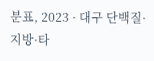분표, 2023 · 대구 단백질·지방·타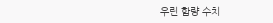우린 함량 수치